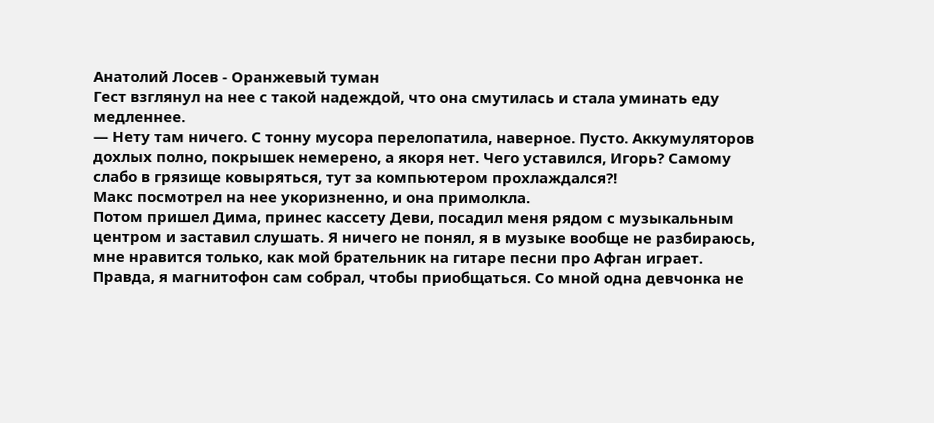Анатолий Лосев - Оранжевый туман
Гест взглянул на нее с такой надеждой, что она смутилась и стала уминать еду медленнее.
— Нету там ничего. С тонну мусора перелопатила, наверное. Пусто. Аккумуляторов дохлых полно, покрышек немерено, а якоря нет. Чего уставился, Игорь? Самому слабо в грязище ковыряться, тут за компьютером прохлаждался?!
Макс посмотрел на нее укоризненно, и она примолкла.
Потом пришел Дима, принес кассету Деви, посадил меня рядом с музыкальным центром и заставил слушать. Я ничего не понял, я в музыке вообще не разбираюсь, мне нравится только, как мой брательник на гитаре песни про Афган играет.
Правда, я магнитофон сам собрал, чтобы приобщаться. Со мной одна девчонка не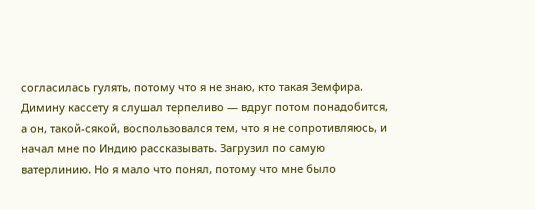согласилась гулять, потому что я не знаю, кто такая Земфира.
Димину кассету я слушал терпеливо — вдруг потом понадобится, а он, такой-сякой, воспользовался тем, что я не сопротивляюсь, и начал мне по Индию рассказывать. Загрузил по самую ватерлинию. Но я мало что понял, потому что мне было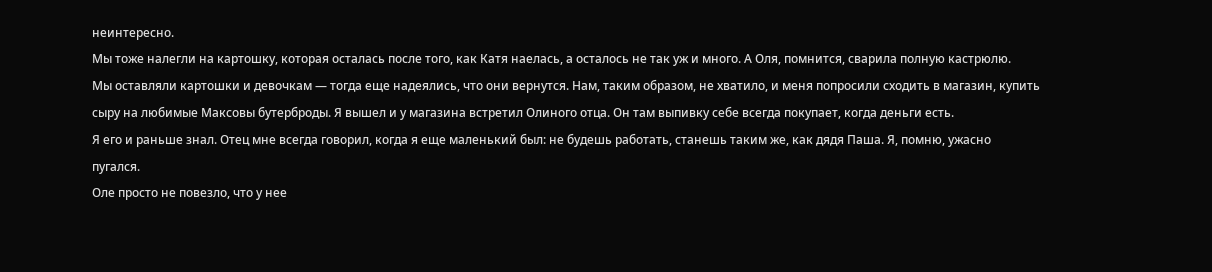неинтересно.
Мы тоже налегли на картошку, которая осталась после того, как Катя наелась, а осталось не так уж и много. А Оля, помнится, сварила полную кастрюлю.
Мы оставляли картошки и девочкам — тогда еще надеялись, что они вернутся. Нам, таким образом, не хватило, и меня попросили сходить в магазин, купить сыру на любимые Максовы бутерброды. Я вышел и у магазина встретил Олиного отца. Он там выпивку себе всегда покупает, когда деньги есть.
Я его и раньше знал. Отец мне всегда говорил, когда я еще маленький был: не будешь работать, станешь таким же, как дядя Паша. Я, помню, ужасно пугался.
Оле просто не повезло, что у нее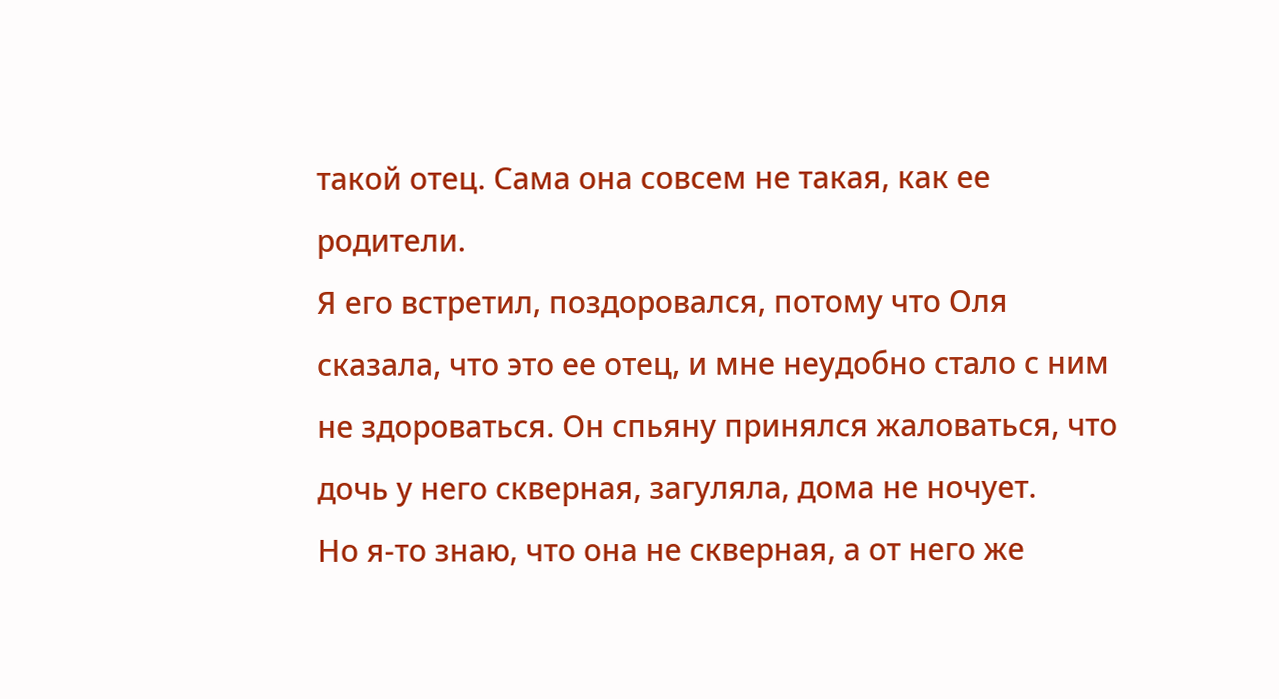такой отец. Сама она совсем не такая, как ее родители.
Я его встретил, поздоровался, потому что Оля сказала, что это ее отец, и мне неудобно стало с ним не здороваться. Он спьяну принялся жаловаться, что дочь у него скверная, загуляла, дома не ночует.
Но я-то знаю, что она не скверная, а от него же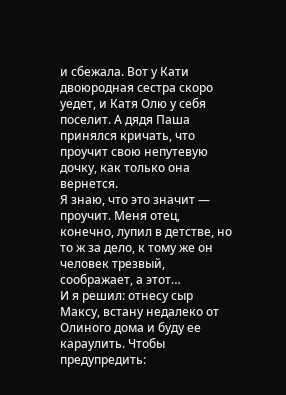и сбежала. Вот у Кати двоюродная сестра скоро уедет, и Катя Олю у себя поселит. А дядя Паша принялся кричать, что проучит свою непутевую дочку, как только она вернется.
Я знаю, что это значит — проучит. Меня отец, конечно, лупил в детстве, но то ж за дело, к тому же он человек трезвый, соображает, а этот…
И я решил: отнесу сыр Максу, встану недалеко от Олиного дома и буду ее караулить. Чтобы предупредить: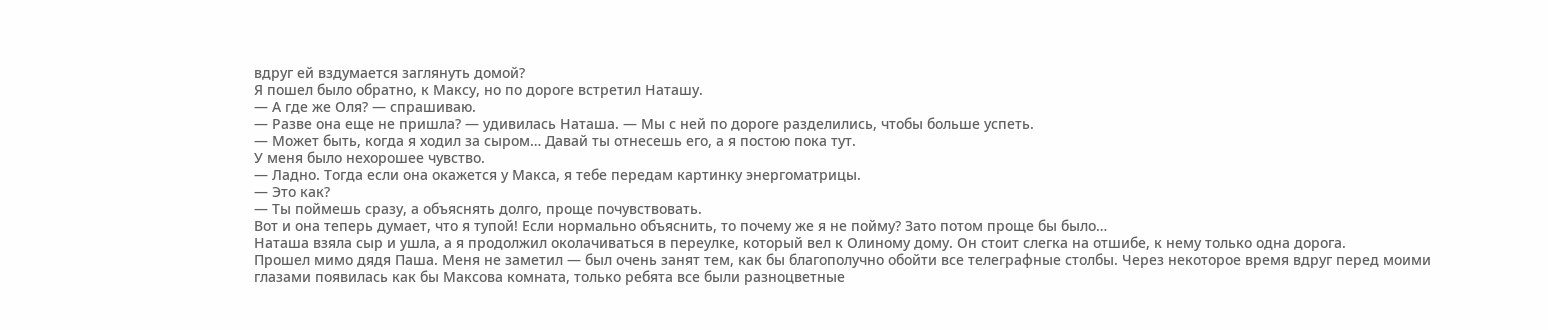вдруг ей вздумается заглянуть домой?
Я пошел было обратно, к Максу, но по дороге встретил Наташу.
— А где же Оля? — спрашиваю.
— Разве она еще не пришла? — удивилась Наташа. — Мы с ней по дороге разделились, чтобы больше успеть.
— Может быть, когда я ходил за сыром… Давай ты отнесешь его, а я постою пока тут.
У меня было нехорошее чувство.
— Ладно. Тогда если она окажется у Макса, я тебе передам картинку энергоматрицы.
— Это как?
— Ты поймешь сразу, а объяснять долго, проще почувствовать.
Вот и она теперь думает, что я тупой! Если нормально объяснить, то почему же я не пойму? Зато потом проще бы было…
Наташа взяла сыр и ушла, а я продолжил околачиваться в переулке, который вел к Олиному дому. Он стоит слегка на отшибе, к нему только одна дорога.
Прошел мимо дядя Паша. Меня не заметил — был очень занят тем, как бы благополучно обойти все телеграфные столбы. Через некоторое время вдруг перед моими глазами появилась как бы Максова комната, только ребята все были разноцветные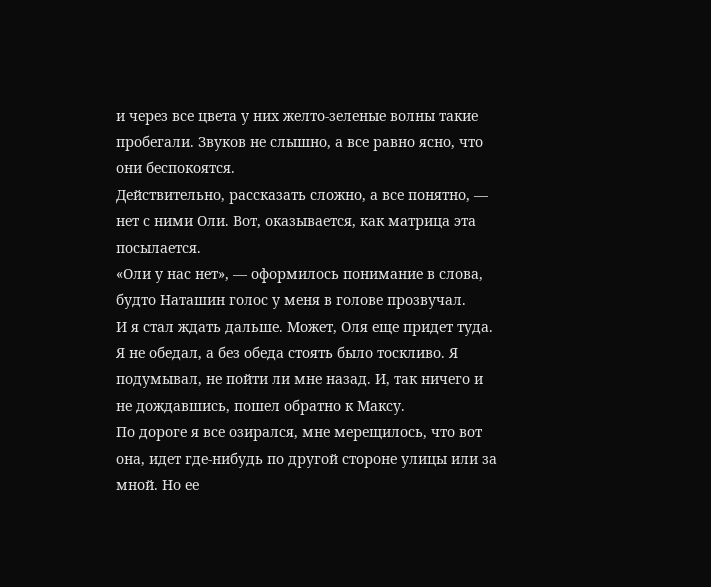и через все цвета у них желто-зеленые волны такие пробегали. Звуков не слышно, а все равно ясно, что они беспокоятся.
Действительно, рассказать сложно, а все понятно, — нет с ними Оли. Вот, оказывается, как матрица эта посылается.
«Оли у нас нет», — оформилось понимание в слова, будто Наташин голос у меня в голове прозвучал.
И я стал ждать дальше. Может, Оля еще придет туда.
Я не обедал, а без обеда стоять было тоскливо. Я подумывал, не пойти ли мне назад. И, так ничего и не дождавшись, пошел обратно к Максу.
По дороге я все озирался, мне мерещилось, что вот она, идет где-нибудь по другой стороне улицы или за мной. Но ее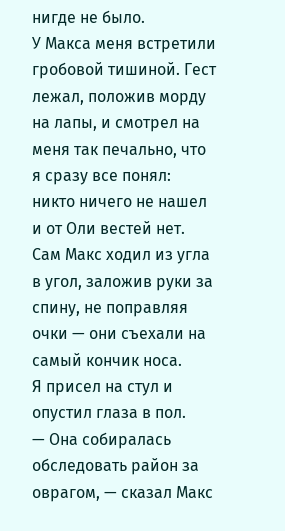нигде не было.
У Макса меня встретили гробовой тишиной. Гест лежал, положив морду на лапы, и смотрел на меня так печально, что я сразу все понял: никто ничего не нашел и от Оли вестей нет. Сам Макс ходил из угла в угол, заложив руки за спину, не поправляя очки — они съехали на самый кончик носа.
Я присел на стул и опустил глаза в пол.
— Она собиралась обследовать район за оврагом, — сказал Макс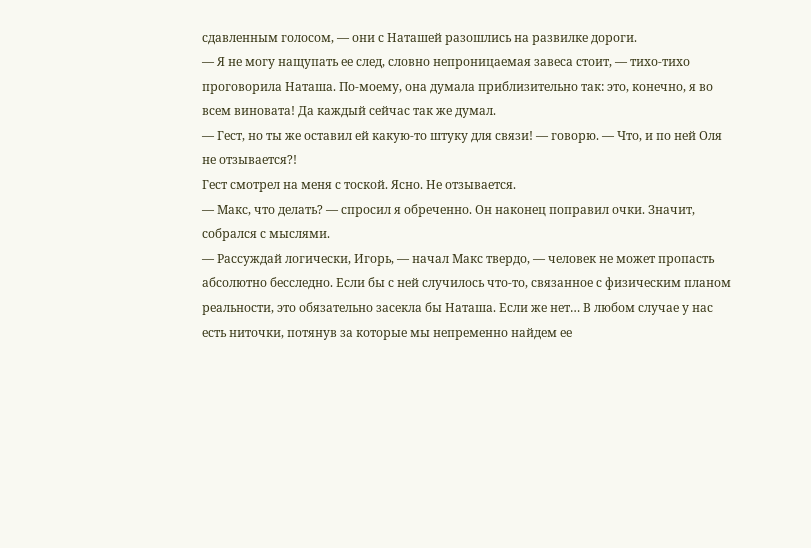сдавленным голосом, — они с Наташей разошлись на развилке дороги.
— Я не могу нащупать ее след, словно непроницаемая завеса стоит, — тихо-тихо проговорила Наташа. По-моему, она думала приблизительно так: это, конечно, я во всем виновата! Да каждый сейчас так же думал.
— Гест, но ты же оставил ей какую-то штуку для связи! — говорю. — Что, и по ней Оля не отзывается?!
Гест смотрел на меня с тоской. Ясно. Не отзывается.
— Макс, что делать? — спросил я обреченно. Он наконец поправил очки. Значит, собрался с мыслями.
— Рассуждай логически, Игорь, — начал Макс твердо, — человек не может пропасть абсолютно бесследно. Если бы с ней случилось что-то, связанное с физическим планом реальности, это обязательно засекла бы Наташа. Если же нет… В любом случае у нас есть ниточки, потянув за которые мы непременно найдем ее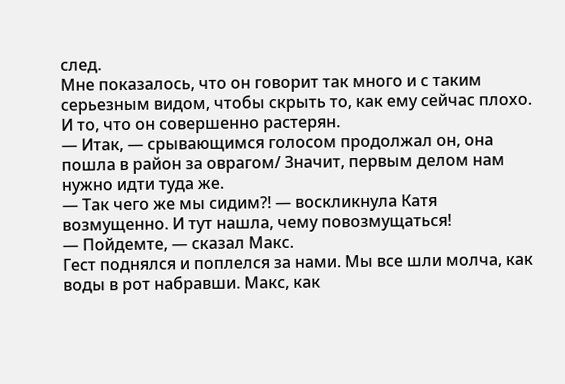след.
Мне показалось, что он говорит так много и с таким серьезным видом, чтобы скрыть то, как ему сейчас плохо. И то, что он совершенно растерян.
— Итак, — срывающимся голосом продолжал он, она пошла в район за оврагом/ Значит, первым делом нам нужно идти туда же.
— Так чего же мы сидим?! — воскликнула Катя возмущенно. И тут нашла, чему повозмущаться!
— Пойдемте, — сказал Макс.
Гест поднялся и поплелся за нами. Мы все шли молча, как воды в рот набравши. Макс, как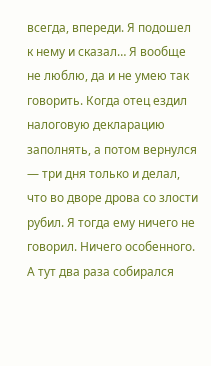всегда, впереди. Я подошел к нему и сказал… Я вообще не люблю, да и не умею так говорить. Когда отец ездил налоговую декларацию заполнять, а потом вернулся — три дня только и делал, что во дворе дрова со злости рубил. Я тогда ему ничего не говорил. Ничего особенного.
А тут два раза собирался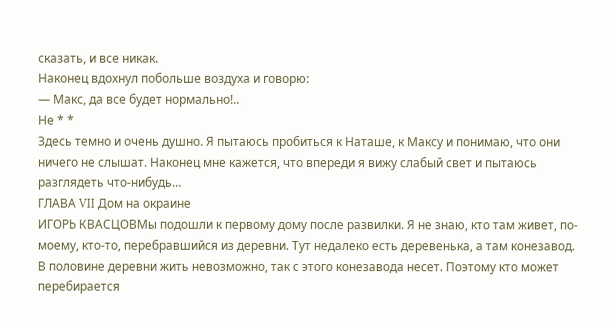сказать, и все никак.
Наконец вдохнул побольше воздуха и говорю:
— Макс, да все будет нормально!..
Не * *
Здесь темно и очень душно. Я пытаюсь пробиться к Наташе, к Максу и понимаю, что они ничего не слышат. Наконец мне кажется, что впереди я вижу слабый свет и пытаюсь разглядеть что-нибудь…
ГЛАВА VII Дом на окраине
ИГОРЬ КВАСЦОВМы подошли к первому дому после развилки. Я не знаю, кто там живет, по-моему, кто-то, перебравшийся из деревни. Тут недалеко есть деревенька, а там конезавод. В половине деревни жить невозможно, так с этого конезавода несет. Поэтому кто может перебирается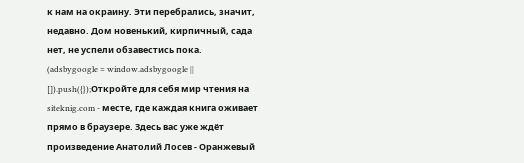к нам на окраину. Эти перебрались, значит, недавно. Дом новенький, кирпичный, сада нет, не успели обзавестись пока.
(adsbygoogle = window.adsbygoogle || []).push({});Откройте для себя мир чтения на siteknig.com - месте, где каждая книга оживает прямо в браузере. Здесь вас уже ждёт произведение Анатолий Лосев - Оранжевый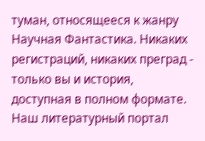туман, относящееся к жанру Научная Фантастика. Никаких регистраций, никаких преград - только вы и история, доступная в полном формате. Наш литературный портал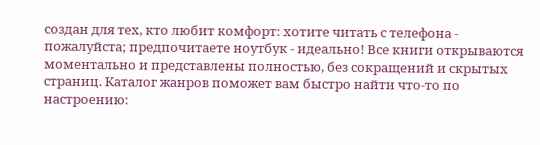создан для тех, кто любит комфорт: хотите читать с телефона - пожалуйста; предпочитаете ноутбук - идеально! Все книги открываются моментально и представлены полностью, без сокращений и скрытых страниц. Каталог жанров поможет вам быстро найти что-то по настроению: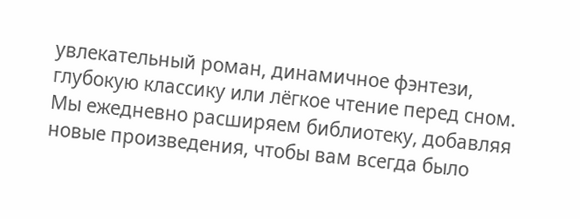увлекательный роман, динамичное фэнтези, глубокую классику или лёгкое чтение перед сном. Мы ежедневно расширяем библиотеку, добавляя новые произведения, чтобы вам всегда было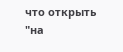что открыть "на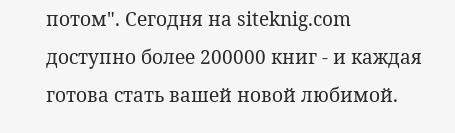потом". Сегодня на siteknig.com доступно более 200000 книг - и каждая готова стать вашей новой любимой.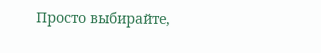Просто выбирайте,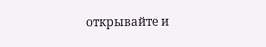открывайте и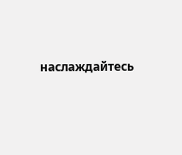наслаждайтесь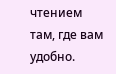чтением там, где вам удобно.